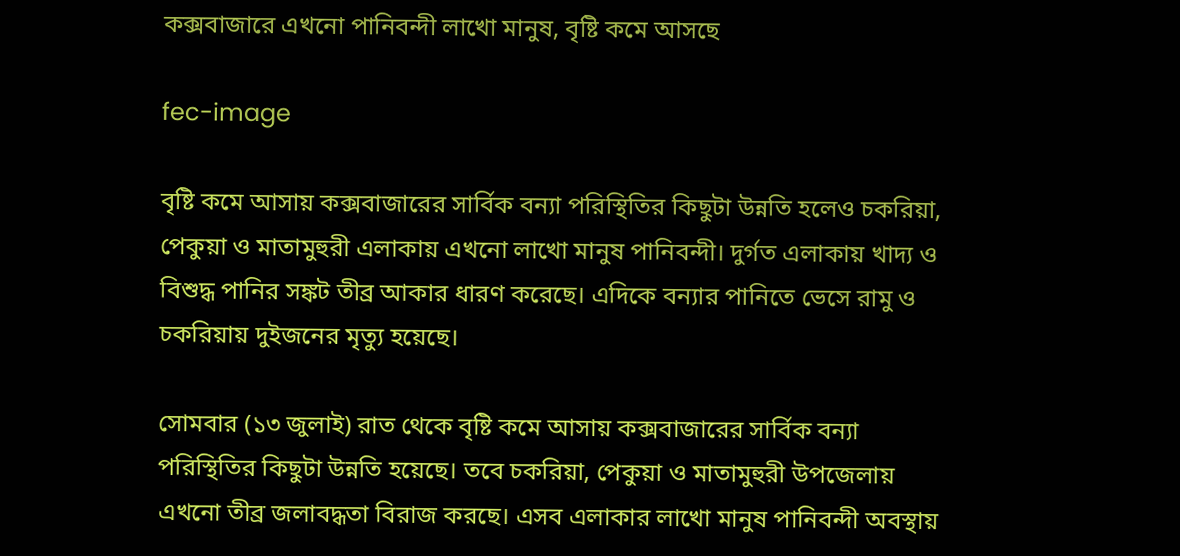কক্সবাজারে এখনো পানিবন্দী লাখো মানুষ, বৃষ্টি কমে আসছে

fec-image

বৃষ্টি কমে আসায় কক্সবাজারের সার্বিক বন্যা পরিস্থিতির কিছুটা উন্নতি হলেও চকরিয়া, পেকুয়া ও মাতামুহুরী এলাকায় এখনো লাখো মানুষ পানিবন্দী। দুর্গত এলাকায় খাদ্য ও বিশুদ্ধ পানির সঙ্কট তীব্র আকার ধারণ করেছে। এদিকে বন্যার পানিতে ভেসে রামু ও চকরিয়ায় দুইজনের মৃত্যু হয়েছে।

সোমবার (১৩ জুলাই) রাত থেকে বৃষ্টি কমে আসায় কক্সবাজারের সার্বিক বন্যা পরিস্থিতির কিছুটা উন্নতি হয়েছে। তবে চকরিয়া, পেকুয়া ও মাতামুহুরী উপজেলায় এখনো তীব্র জলাবদ্ধতা বিরাজ করছে। এসব এলাকার লাখো মানুষ পানিবন্দী অবস্থায়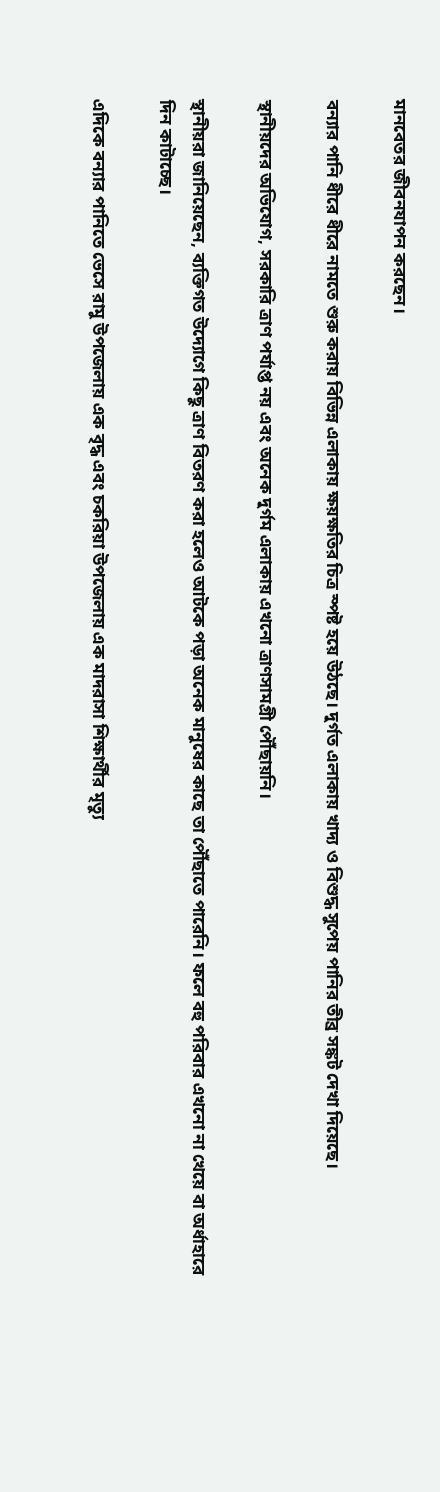মানবেতর জীবনযাপন করছেন।

বন্যার পানি ধীরে ধীরে নামতে শুরু করায় বিভিন্ন এলাকায় ক্ষয়ক্ষতির চিত্র স্পষ্ট হয়ে উঠছে। দুর্গত এলাকায় খাদ্য ও বিশুদ্ধ সুপেয় পানির তীব্র সঙ্কট দেখা দিয়েছে।

স্থানীয়দের অভিযোগ, সরকারি ত্রাণ পর্যাপ্ত নয় এবং অনেক দুর্গম এলাকায় এখনো ত্রাণসামগ্রী পৌঁছায়নি।

স্থানীয়রা জানিয়েছেন, ব্যক্তিগত উদ্যোগে কিছু ত্রাণ বিতরণ করা হলেও আটকে পড়া অনেক মানুষের কাছে তা পৌঁছাতে পারেনি। ফলে বহু পরিবার এখনো না খেয়ে বা অর্ধাহারে দিন কাটাচ্ছে।

এদিকে বন্যার পানিতে ভেসে রামু উপজেলায় এক বৃদ্ধ এবং চকরিয়া উপজেলায় এক মাদরাসা শিক্ষার্থীর মৃত্যু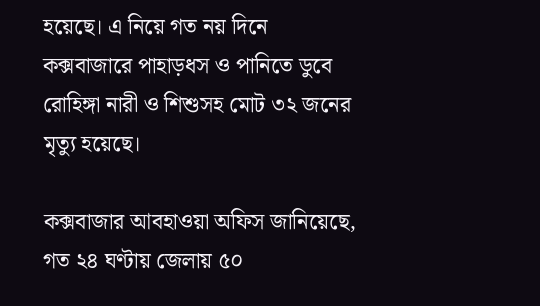হয়েছে। এ নিয়ে গত নয় দিনে কক্সবাজারে পাহাড়ধস ও পানিতে ডুবে রোহিঙ্গা নারী ও শিশুসহ মোট ৩২ জনের মৃত্যু হয়েছে।

কক্সবাজার আবহাওয়া অফিস জানিয়েছে, গত ২৪ ঘণ্টায় জেলায় ৫০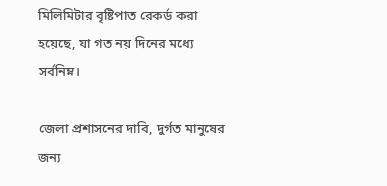মিলিমিটার বৃষ্টিপাত রেকর্ড করা হয়েছে, যা গত নয় দিনের মধ্যে সর্বনিম্ন।

জেলা প্রশাসনের দাবি, দুর্গত মানুষের জন্য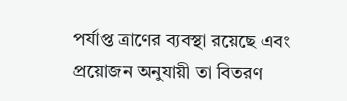পর্যাপ্ত ত্রাণের ব্যবস্থা রয়েছে এবং প্রয়োজন অনুযায়ী তা বিতরণ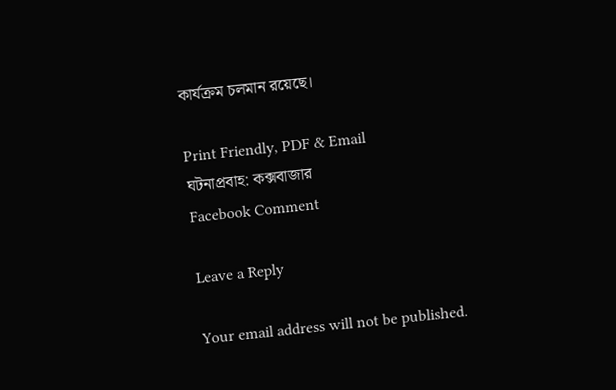কার্যক্রম চলমান রয়েছে।

Print Friendly, PDF & Email
ঘটনাপ্রবাহ: কক্সবাজার
Facebook Comment

Leave a Reply

Your email address will not be published.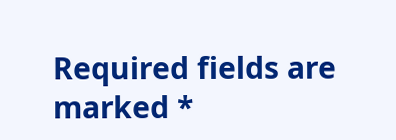Required fields are marked *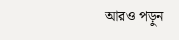আরও পড়ুন